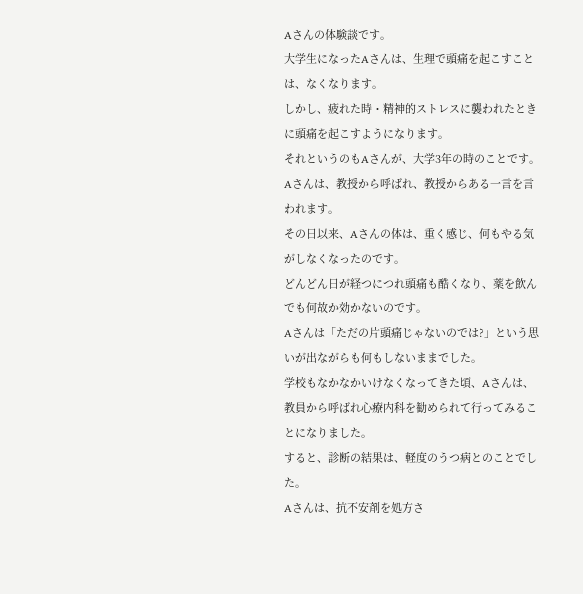Aさんの体験談です。
大学生になったAさんは、生理で頭痛を起こすことは、なくなります。
しかし、疲れた時・精神的ストレスに襲われたときに頭痛を起こすようになります。
それというのもAさんが、大学3年の時のことです。
Aさんは、教授から呼ばれ、教授からある一言を言われます。
その日以来、Aさんの体は、重く感じ、何もやる気がしなくなったのです。
どんどん日が経つにつれ頭痛も酷くなり、薬を飲んでも何故か効かないのです。
Aさんは「ただの片頭痛じゃないのでは?」という思いが出ながらも何もしないままでした。
学校もなかなかいけなくなってきた頃、Aさんは、教員から呼ばれ心療内科を勧められて行ってみることになりました。
すると、診断の結果は、軽度のうつ病とのことでした。
Aさんは、抗不安剤を処方さ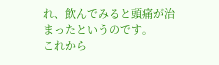れ、飲んでみると頭痛が治まったというのです。
これから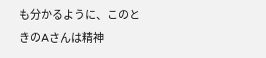も分かるように、このときのAさんは精神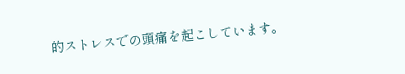的ストレスでの頭痛を起こしています。